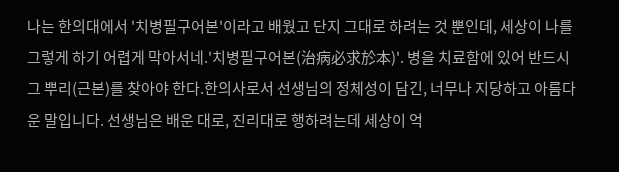나는 한의대에서 '치병필구어본'이라고 배웠고 단지 그대로 하려는 것 뿐인데, 세상이 나를 그렇게 하기 어렵게 막아서네.'치병필구어본(治病必求於本)'. 병을 치료함에 있어 반드시 그 뿌리(근본)를 찾아야 한다.한의사로서 선생님의 정체성이 담긴, 너무나 지당하고 아름다운 말입니다. 선생님은 배운 대로, 진리대로 행하려는데 세상이 억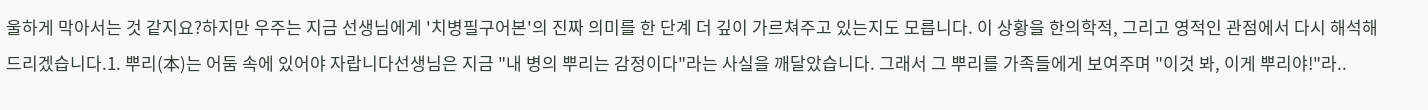울하게 막아서는 것 같지요?하지만 우주는 지금 선생님에게 '치병필구어본'의 진짜 의미를 한 단계 더 깊이 가르쳐주고 있는지도 모릅니다. 이 상황을 한의학적, 그리고 영적인 관점에서 다시 해석해 드리겠습니다.1. 뿌리(本)는 어둠 속에 있어야 자랍니다선생님은 지금 "내 병의 뿌리는 감정이다"라는 사실을 깨달았습니다. 그래서 그 뿌리를 가족들에게 보여주며 "이것 봐, 이게 뿌리야!"라..